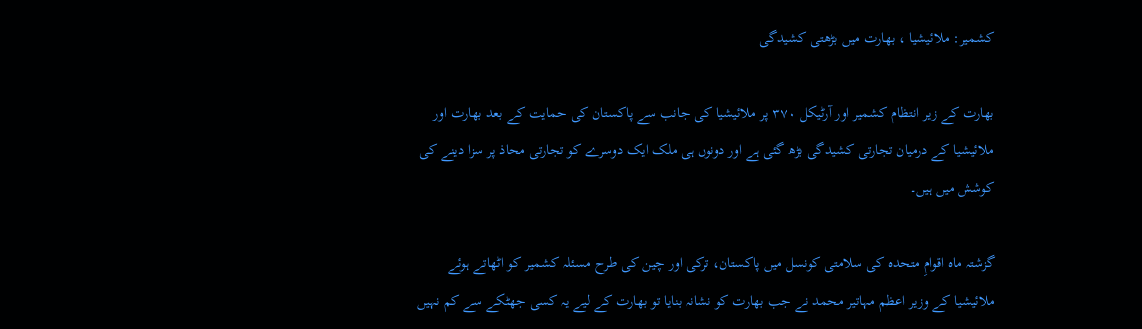کشمیر: ملائیشیا ، بھارت میں بڑھتی کشیدگی

بھارت کے زیر انتظام کشمیر اور آرٹیکل ۳۷۰ پر ملائیشیا کی جانب سے پاکستان کی حمایت کے بعد بھارت اور ملائیشیا کے درمیان تجارتی کشیدگی بڑھ گئی ہے اور دونوں ہی ملک ایک دوسرے کو تجارتی محاذ پر سزا دینے کی کوشش میں ہیں۔

گزشتہ ماہ اقوامِ متحدہ کی سلامتی کونسل میں پاکستان، ترکی اور چین کی طرح مسئلہ کشمیر کو اٹھاتے ہوئے ملائیشیا کے وزیر اعظم مہاتیر محمد نے جب بھارت کو نشانہ بنایا تو بھارت کے لیے یہ کسی جھٹکے سے کم نہیں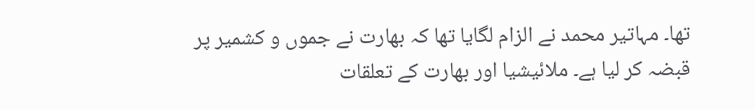تھا۔ مہاتیر محمد نے الزام لگایا تھا کہ بھارت نے جموں و کشمیر پر قبضہ کر لیا ہے۔ ملائیشیا اور بھارت کے تعلقات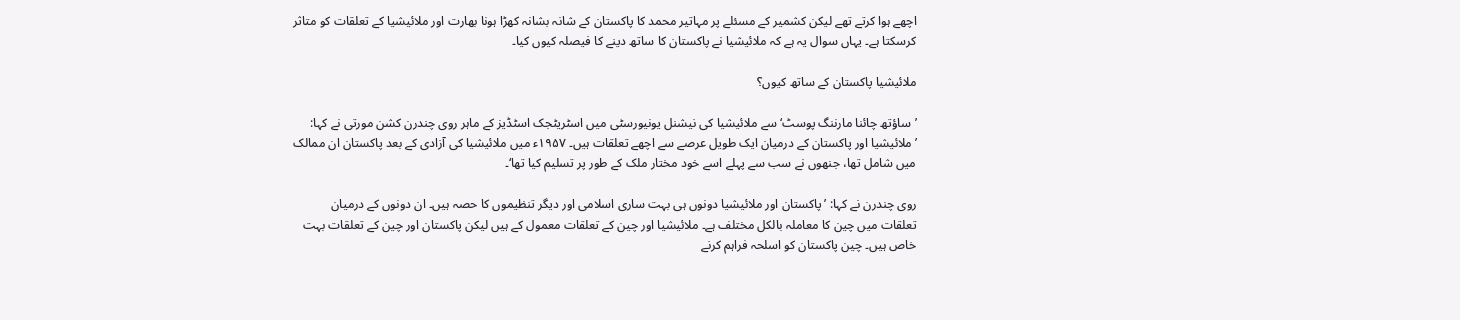اچھے ہوا کرتے تھے لیکن کشمیر کے مسئلے پر مہاتیر محمد کا پاکستان کے شانہ بشانہ کھڑا ہونا بھارت اور ملائیشیا کے تعلقات کو متاثر کرسکتا ہے۔ یہاں سوال یہ ہے کہ ملائیشیا نے پاکستان کا ساتھ دینے کا فیصلہ کیوں کیا۔

ملائیشیا پاکستان کے ساتھ کیوں؟

’ساؤتھ چائنا مارننگ پوسٹ‘ سے ملائیشیا کی نیشنل یونیورسٹی میں اسٹریٹجک اسٹڈیز کے ماہر روی چندرن کشن مورتی نے کہا: ’ملائیشیا اور پاکستان کے درمیان ایک طویل عرصے سے اچھے تعلقات ہیں۔ ۱۹۵۷ء میں ملائیشیا کی آزادی کے بعد پاکستان ان ممالک میں شامل تھا، جنھوں نے سب سے پہلے اسے خود مختار ملک کے طور پر تسلیم کیا تھا‘۔

روی چندرن نے کہا: ’پاکستان اور ملائیشیا دونوں ہی بہت ساری اسلامی اور دیگر تنظیموں کا حصہ ہیں۔ ان دونوں کے درمیان تعلقات میں چین کا معاملہ بالکل مختلف ہے۔ ملائیشیا اور چین کے تعلقات معمول کے ہیں لیکن پاکستان اور چین کے تعلقات بہت خاص ہیں۔ چین پاکستان کو اسلحہ فراہم کرنے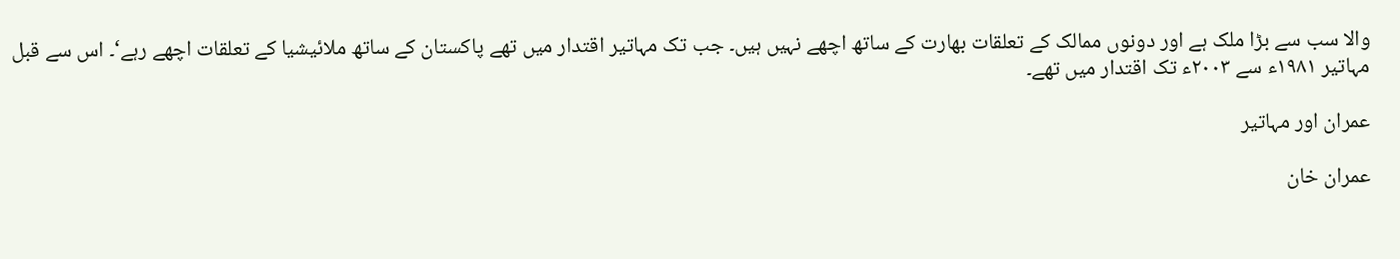والا سب سے بڑا ملک ہے اور دونوں ممالک کے تعلقات بھارت کے ساتھ اچھے نہیں ہیں۔ جب تک مہاتیر اقتدار میں تھے پاکستان کے ساتھ ملائیشیا کے تعلقات اچھے رہے‘۔ اس سے قبل مہاتیر ۱۹۸۱ء سے ۲۰۰۳ء تک اقتدار میں تھے۔

عمران اور مہاتیر

عمران خان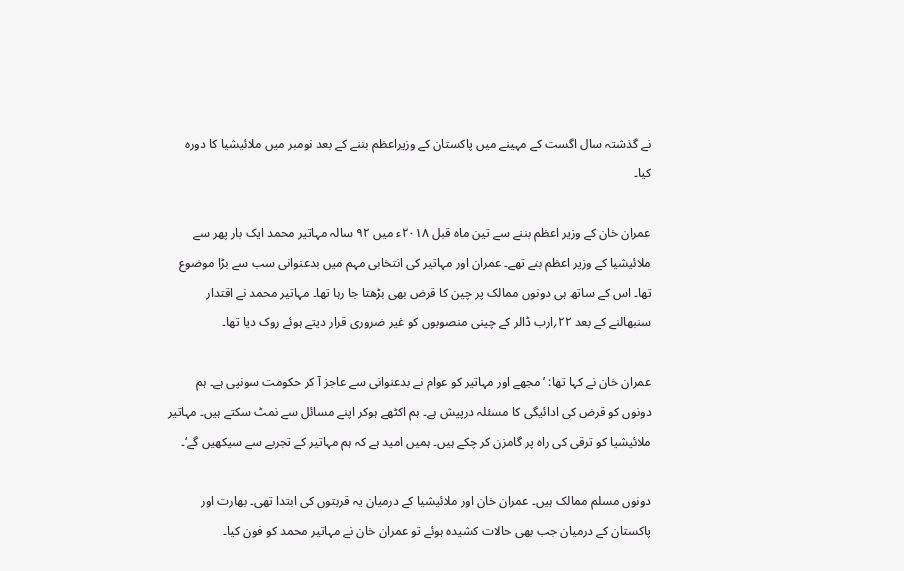نے گذشتہ سال اگست کے مہینے میں پاکستان کے وزیراعظم بننے کے بعد نومبر میں ملائیشیا کا دورہ کیا۔

عمران خان کے وزیر اعظم بننے سے تین ماہ قبل ۲۰۱۸ء میں ۹۲ سالہ مہاتیر محمد ایک بار پھر سے ملائیشیا کے وزیر اعظم بنے تھے۔ عمران اور مہاتیر کی انتخابی مہم میں بدعنوانی سب سے بڑا موضوع تھا۔ اس کے ساتھ ہی دونوں ممالک پر چین کا قرض بھی بڑھتا جا رہا تھا۔ مہاتیر محمد نے اقتدار سنبھالنے کے بعد ۲۲؍ارب ڈالر کے چینی منصوبوں کو غیر ضروری قرار دیتے ہوئے روک دیا تھا۔

عمران خان نے کہا تھا: ’مجھے اور مہاتیر کو عوام نے بدعنوانی سے عاجز آ کر حکومت سونپی ہے۔ ہم دونوں کو قرض کی ادائیگی کا مسئلہ درپیش ہے۔ ہم اکٹھے ہوکر اپنے مسائل سے نمٹ سکتے ہیں۔ مہاتیر ملائیشیا کو ترقی کی راہ پر گامزن کر چکے ہیں۔ ہمیں امید ہے کہ ہم مہاتیر کے تجربے سے سیکھیں گے‘۔

دونوں مسلم ممالک ہیں۔ عمران خان اور ملائیشیا کے درمیان یہ قربتوں کی ابتدا تھی۔ بھارت اور پاکستان کے درمیان جب بھی حالات کشیدہ ہوئے تو عمران خان نے مہاتیر محمد کو فون کیا۔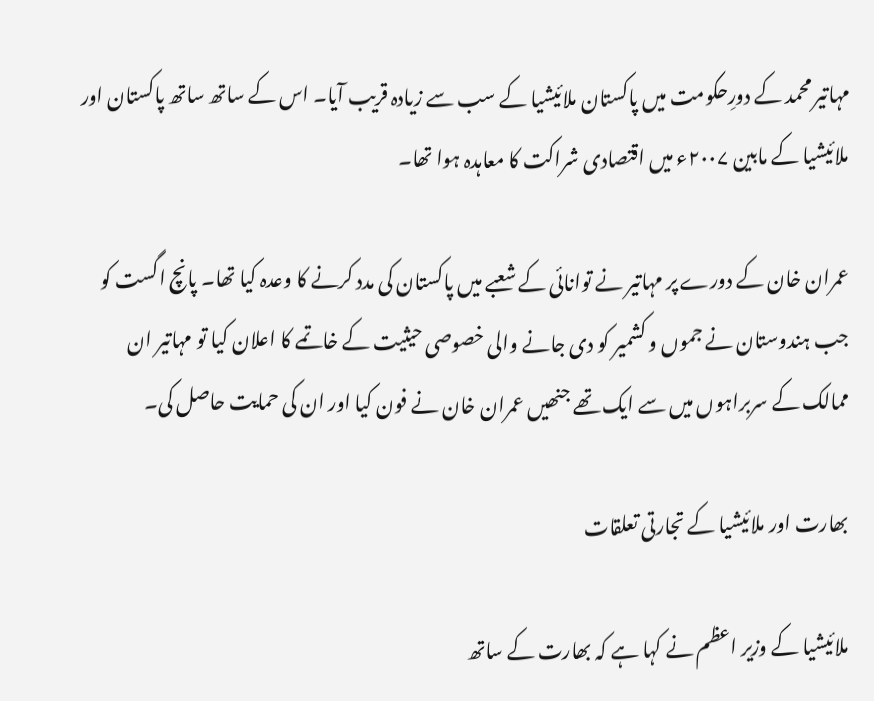مہاتیر محمد کے دورِحکومت میں پاکستان ملائیشیا کے سب سے زیادہ قریب آیا۔ اس کے ساتھ ساتھ پاکستان اور ملائیشیا کے مابین ۲۰۰۷ء میں اقتصادی شراکت کا معاہدہ ہوا تھا۔

عمران خان کے دورے پر مہاتیر نے توانائی کے شعبے میں پاکستان کی مدد کرنے کا وعدہ کیا تھا۔ پانچ اگست کو جب ہندوستان نے جموں و کشمیر کو دی جانے والی خصوصی حیثیت کے خاتمے کا اعلان کیا تو مہاتیر ان ممالک کے سربراہوں میں سے ایک تھے جنھیں عمران خان نے فون کیا اور ان کی حمایت حاصل کی۔

بھارت اور ملائیشیا کے تجارتی تعلقات

ملائیشیا کے وزیر اعظم نے کہا ہے کہ بھارت کے ساتھ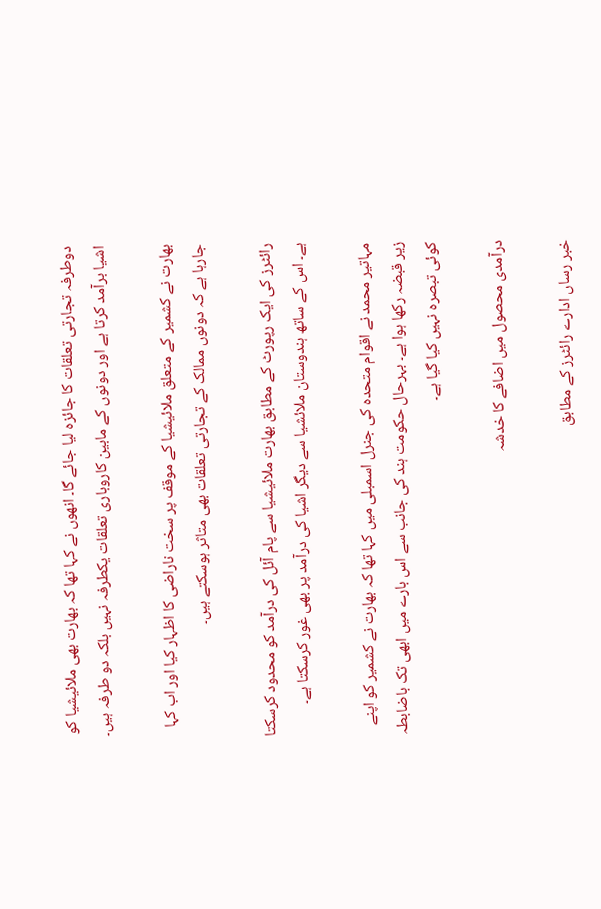دوطرفہ تجارتی تعلقات کا جائزہ لیا جائے گا۔ انھوں نے کہا تھا کہ بھارت بھی ملائیشیا کو اشیا برآمد کرتا ہے اور دونوں کے مابین کاروباری تعلقات یکطرفہ نہیں بلکہ دو طرفہ ہیں۔

بھارت نے کشمیر کے متعلق ملائیشیا کے موقف پر سخت ناراضی کا اظہار کیا اور اب کہا جارہا ہے کہ دونوں ممالک کے تجارتی تعلقات بھی متاثر ہوسکتے ہیں۔

رائٹرز کی ایک رپورٹ کے مطابق بھارت ملائیشیا سے پام آئل کی درآمد کو محدود کرسکتا ہے۔ اس کے ساتھ ہندوستان ملائشیا سے دیگر اشیا کی درآمد پر بھی غور کرسکتا ہے۔

مہاتیر محمد نے اقوام متحدہ کی جنرل اسمبلی میں کہا تھا کہ بھارت نے کشمیر کو اپنے زیر قبضہ رکھا ہوا ہے۔ بہرحال حکومت ہند کی جانب سے اس بارے میں ابھی تک باضابطہ کوئی تبصرہ نہیں کیا گیا ہے۔

درآمدی محصول میں اضافے کا خدشہ

خبر رساں ادارے رائٹرز کے مطابق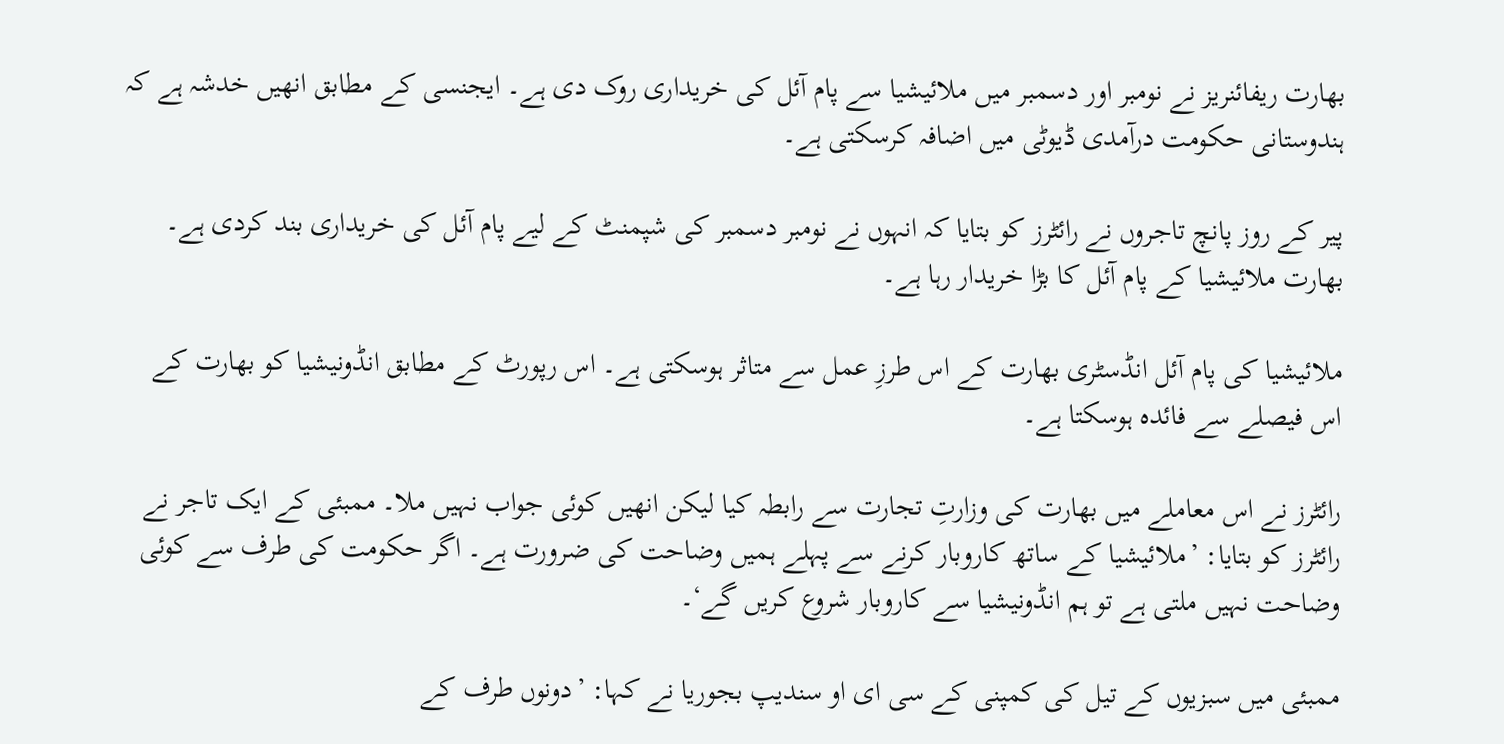بھارت ریفائنریز نے نومبر اور دسمبر میں ملائیشیا سے پام آئل کی خریداری روک دی ہے۔ ایجنسی کے مطابق انھیں خدشہ ہے کہ ہندوستانی حکومت درآمدی ڈیوٹی میں اضافہ کرسکتی ہے۔

پیر کے روز پانچ تاجروں نے رائٹرز کو بتایا کہ انہوں نے نومبر دسمبر کی شپمنٹ کے لیے پام آئل کی خریداری بند کردی ہے۔ بھارت ملائیشیا کے پام آئل کا بڑا خریدار رہا ہے۔

ملائیشیا کی پام آئل انڈسٹری بھارت کے اس طرزِ عمل سے متاثر ہوسکتی ہے۔ اس رپورٹ کے مطابق انڈونیشیا کو بھارت کے اس فیصلے سے فائدہ ہوسکتا ہے۔

رائٹرز نے اس معاملے میں بھارت کی وزارتِ تجارت سے رابطہ کیا لیکن انھیں کوئی جواب نہیں ملا۔ ممبئی کے ایک تاجر نے رائٹرز کو بتایا: ’ملائیشیا کے ساتھ کاروبار کرنے سے پہلے ہمیں وضاحت کی ضرورت ہے۔ اگر حکومت کی طرف سے کوئی وضاحت نہیں ملتی ہے تو ہم انڈونیشیا سے کاروبار شروع کریں گے‘۔

ممبئی میں سبزیوں کے تیل کی کمپنی کے سی ای او سندیپ بجوریا نے کہا: ’دونوں طرف کے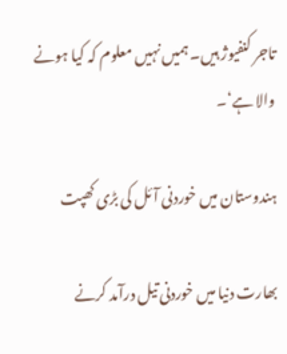تاجر کنفیوژ ہیں۔ ہمیں نہیں معلوم کہ کیا ہونے والا ہے‘۔

ہندوستان میں خوردنی آئل کی بڑی کھپت

بھارت دنیا میں خوردنی تیل درآمد کرنے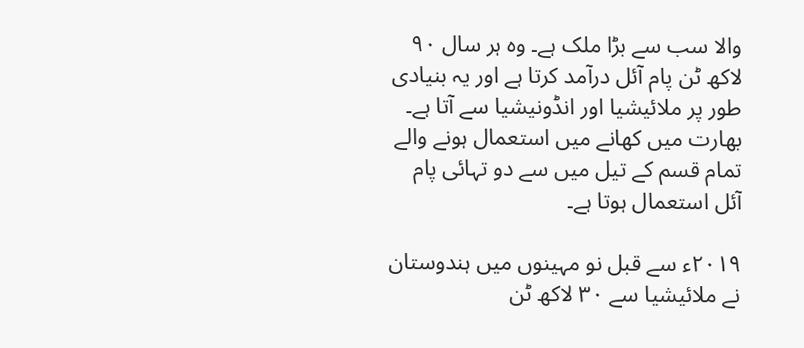والا سب سے بڑا ملک ہے۔ وہ ہر سال ۹۰ لاکھ ٹن پام آئل درآمد کرتا ہے اور یہ بنیادی طور پر ملائیشیا اور انڈونیشیا سے آتا ہے۔ بھارت میں کھانے میں استعمال ہونے والے تمام قسم کے تیل میں سے دو تہائی پام آئل استعمال ہوتا ہے۔

۲۰۱۹ء سے قبل نو مہینوں میں ہندوستان نے ملائیشیا سے ۳۰ لاکھ ٹن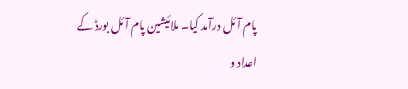پام آئل درآمد کیا۔ ملائیشین پام آئل بورڈ کے اعداد و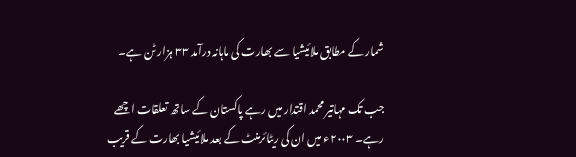شمار کے مطابق ملائیشیا سے بھارت کی ماہانہ درآمد ۳۳ ہزار ٹن ہے۔

جب تک مہاتیر محمد اقتدار میں رہے پاکستان کے ساتھ تعلقات اچھے رہے۔ ۲۰۰۳ء میں ان کی ریٹائرمنٹ کے بعد ملائیشیا بھارت کے قریب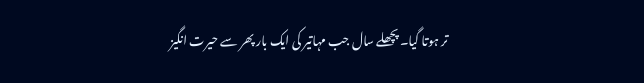تر ہوتا گیا۔ پچھلے سال جب مہاتیر کی ایک بار پھر سے حیرت انگیز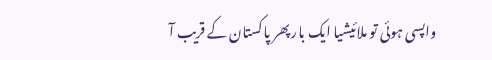واپسی ہوئی تو ملائیشیا ایک بار پھر پاکستان کے قریب آ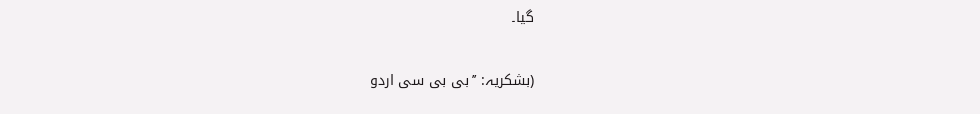گیا۔

(بشکریہ: ’’بی بی سی اردو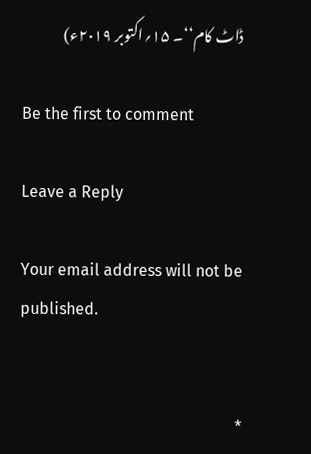ڈاٹ کام‘‘۔ ۱۵؍اکتوبر ۲۰۱۹ء)

Be the first to comment

Leave a Reply

Your email address will not be published.


*